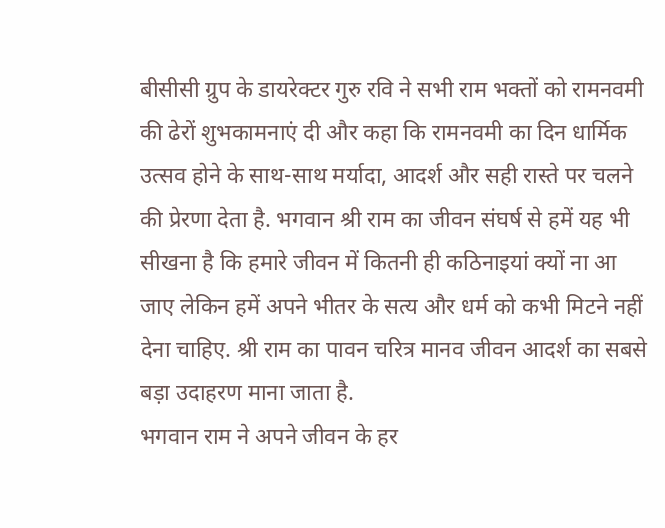बीसीसी ग्रुप के डायरेक्टर गुरु रवि ने सभी राम भक्तों को रामनवमी की ढेरों शुभकामनाएं दी और कहा कि रामनवमी का दिन धार्मिक उत्सव होने के साथ-साथ मर्यादा, आदर्श और सही रास्ते पर चलने की प्रेरणा देता है. भगवान श्री राम का जीवन संघर्ष से हमें यह भी सीखना है कि हमारे जीवन में कितनी ही कठिनाइयां क्यों ना आ जाए लेकिन हमें अपने भीतर के सत्य और धर्म को कभी मिटने नहीं देना चाहिए. श्री राम का पावन चरित्र मानव जीवन आदर्श का सबसे बड़ा उदाहरण माना जाता है.
भगवान राम ने अपने जीवन के हर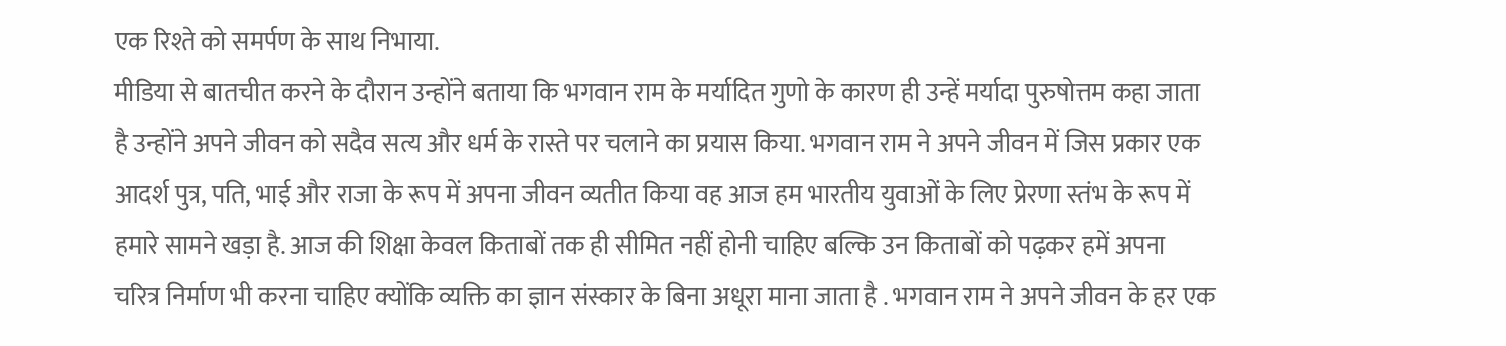एक रिश्ते को समर्पण के साथ निभाया.
मीडिया से बातचीत करने के दौरान उन्होंने बताया कि भगवान राम के मर्यादित गुणो के कारण ही उन्हें मर्यादा पुरुषोत्तम कहा जाता है उन्होंने अपने जीवन को सदैव सत्य और धर्म के रास्ते पर चलाने का प्रयास किया. भगवान राम ने अपने जीवन में जिस प्रकार एक आदर्श पुत्र, पति, भाई और राजा के रूप में अपना जीवन व्यतीत किया वह आज हम भारतीय युवाओं के लिए प्रेरणा स्तंभ के रूप में हमारे सामने खड़ा है. आज की शिक्षा केवल किताबों तक ही सीमित नहीं होनी चाहिए बल्कि उन किताबों को पढ़कर हमें अपना चरित्र निर्माण भी करना चाहिए क्योंकि व्यक्ति का ज्ञान संस्कार के बिना अधूरा माना जाता है . भगवान राम ने अपने जीवन के हर एक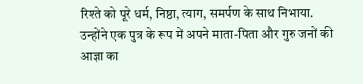रिश्ते को पूरे धर्म, निष्ठा, त्याग, समर्पण के साथ निभाया. उन्होंने एक पुत्र के रूप में अपने माता-पिता और गुरु जनों की आज्ञा का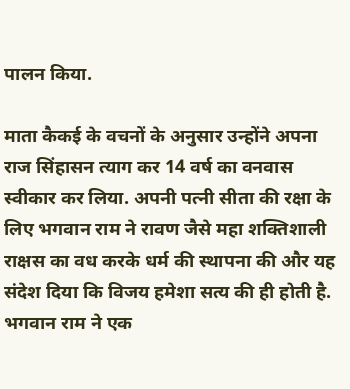पालन किया.

माता कैकई के वचनों के अनुसार उन्होंने अपना राज सिंहासन त्याग कर 14 वर्ष का वनवास स्वीकार कर लिया. अपनी पत्नी सीता की रक्षा के लिए भगवान राम ने रावण जैसे महा शक्तिशाली राक्षस का वध करके धर्म की स्थापना की और यह संदेश दिया कि विजय हमेशा सत्य की ही होती है. भगवान राम ने एक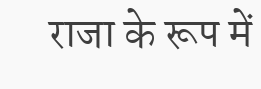राजा के रूप में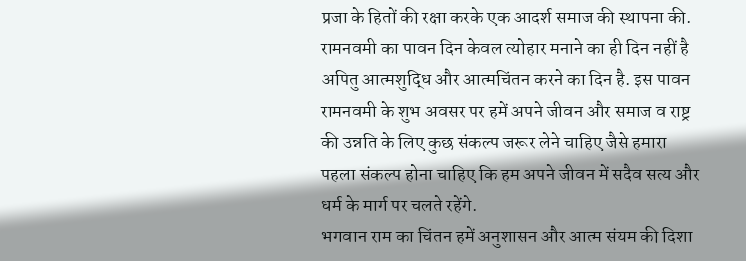प्रजा के हितों की रक्षा करके एक आदर्श समाज की स्थापना की. रामनवमी का पावन दिन केवल त्योहार मनाने का ही दिन नहीं है अपितु आत्मशुद्धि और आत्मचिंतन करने का दिन है. इस पावन रामनवमी के शुभ अवसर पर हमें अपने जीवन और समाज व राष्ट्र की उन्नति के लिए कुछ संकल्प जरूर लेने चाहिए जैसे हमारा पहला संकल्प होना चाहिए कि हम अपने जीवन में सदैव सत्य और धर्म के मार्ग पर चलते रहेंगे.
भगवान राम का चिंतन हमें अनुशासन और आत्म संयम की दिशा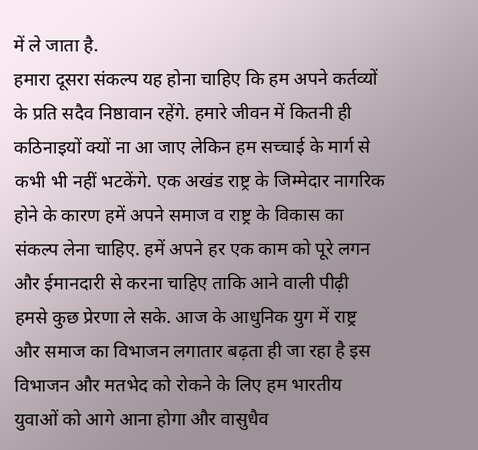में ले जाता है.
हमारा दूसरा संकल्प यह होना चाहिए कि हम अपने कर्तव्यों के प्रति सदैव निष्ठावान रहेंगे. हमारे जीवन में कितनी ही कठिनाइयों क्यों ना आ जाए लेकिन हम सच्चाई के मार्ग से कभी भी नहीं भटकेंगे. एक अखंड राष्ट्र के जिम्मेदार नागरिक होने के कारण हमें अपने समाज व राष्ट्र के विकास का संकल्प लेना चाहिए. हमें अपने हर एक काम को पूरे लगन और ईमानदारी से करना चाहिए ताकि आने वाली पीढ़ी हमसे कुछ प्रेरणा ले सके. आज के आधुनिक युग में राष्ट्र और समाज का विभाजन लगातार बढ़ता ही जा रहा है इस विभाजन और मतभेद को रोकने के लिए हम भारतीय युवाओं को आगे आना होगा और वासुधैव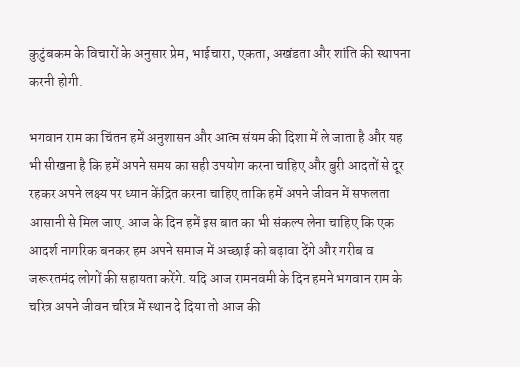कुटुंबकम के विचारों के अनुसार प्रेम, भाईचारा, एकता, अखंडता और शांति की स्थापना करनी होगी.

भगवान राम का चिंतन हमें अनुशासन और आत्म संयम की दिशा में ले जाता है और यह भी सीखना है कि हमें अपने समय का सही उपयोग करना चाहिए और बुरी आदतों से दूर रहकर अपने लक्ष्य पर ध्यान केंद्रित करना चाहिए ताकि हमें अपने जीवन में सफलता आसानी से मिल जाए. आज के दिन हमें इस बात का भी संकल्प लेना चाहिए कि एक आदर्श नागरिक बनकर हम अपने समाज में अच्छाई को बढ़ावा देंगे और गरीब व जरूरतमंद लोगों की सहायता करेंगे. यदि आज रामनवमी के दिन हमने भगवान राम के चरित्र अपने जीवन चरित्र में स्थान दे दिया तो आज की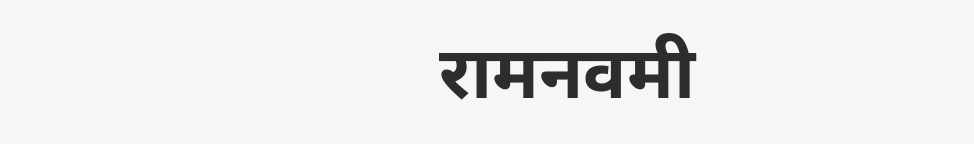रामनवमी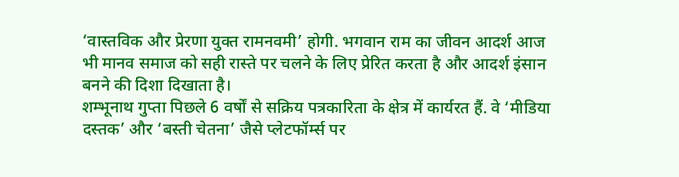‘वास्तविक और प्रेरणा युक्त रामनवमी’ होगी. भगवान राम का जीवन आदर्श आज भी मानव समाज को सही रास्ते पर चलने के लिए प्रेरित करता है और आदर्श इंसान बनने की दिशा दिखाता है।
शम्भूनाथ गुप्ता पिछले 6 वर्षों से सक्रिय पत्रकारिता के क्षेत्र में कार्यरत हैं. वे ‘मीडिया दस्तक’ और ‘बस्ती चेतना’ जैसे प्लेटफॉर्म्स पर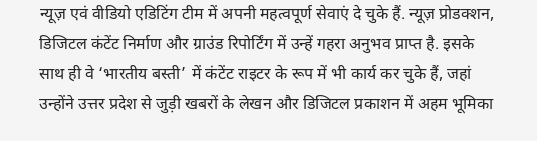न्यूज़ एवं वीडियो एडिटिंग टीम में अपनी महत्वपूर्ण सेवाएं दे चुके हैं. न्यूज़ प्रोडक्शन, डिजिटल कंटेंट निर्माण और ग्राउंड रिपोर्टिंग में उन्हें गहरा अनुभव प्राप्त है. इसके साथ ही वे ‘भारतीय बस्ती’ में कंटेंट राइटर के रूप में भी कार्य कर चुके हैं, जहां उन्होंने उत्तर प्रदेश से जुड़ी खबरों के लेखन और डिजिटल प्रकाशन में अहम भूमिका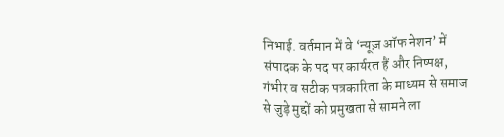निभाई. वर्तमान में वे ‘न्यूज़ ऑफ नेशन’ में संपादक के पद पर कार्यरत हैं और निष्पक्ष, गंभीर व सटीक पत्रकारिता के माध्यम से समाज से जुड़े मुद्दों को प्रमुखता से सामने ला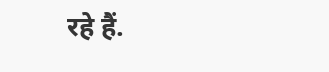रहे हैं.